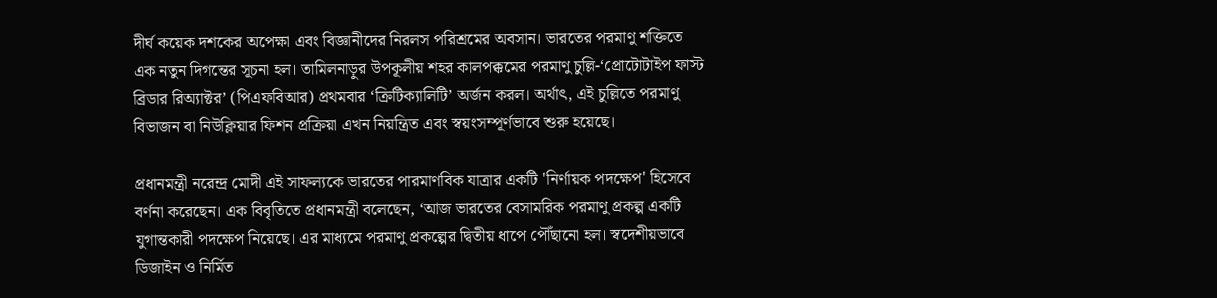দীর্ঘ কয়েক দশকের অপেক্ষা এবং বিজ্ঞানীদের নিরলস পরিশ্রমের অবসান। ভারতের পরমাণু শক্তিতে এক নতুন দিগন্তের সূচনা হল। তামিলনাড়ুর উপকূলীয় শহর কালপক্কমের পরমাণু চুল্লি-‘প্রোটোটাইপ ফাস্ট ব্রিডার রিঅ্যাক্টর’ (পিএফবিআর) প্রথমবার ‘ক্রিটিক্যালিটি’ অর্জন করল। অর্থাৎ, এই চুল্লিতে পরমাণু বিভাজন বা নিউক্লিয়ার ফিশন প্রক্রিয়া এখন নিয়ন্ত্রিত এবং স্বয়ংসম্পূর্ণভাবে শুরু হয়েছে।

প্রধানমন্ত্রী নরেন্দ্র মোদী এই সাফল্যকে ভারতের পারমাণবিক যাত্রার একটি 'নির্ণায়ক পদক্ষেপ' হিসেবে বর্ণনা করেছেন। এক বিবৃতিতে প্রধানমন্ত্রী বলেছেন, ‘আজ ভারতের বেসামরিক পরমাণু প্রকল্প একটি যুগান্তকারী পদক্ষেপ নিয়েছে। এর মাধ্যমে পরমাণু প্রকল্পের দ্বিতীয় ধাপে পৌঁছানো হল। স্বদেশীয়ভাবে ডিজাইন ও নির্মিত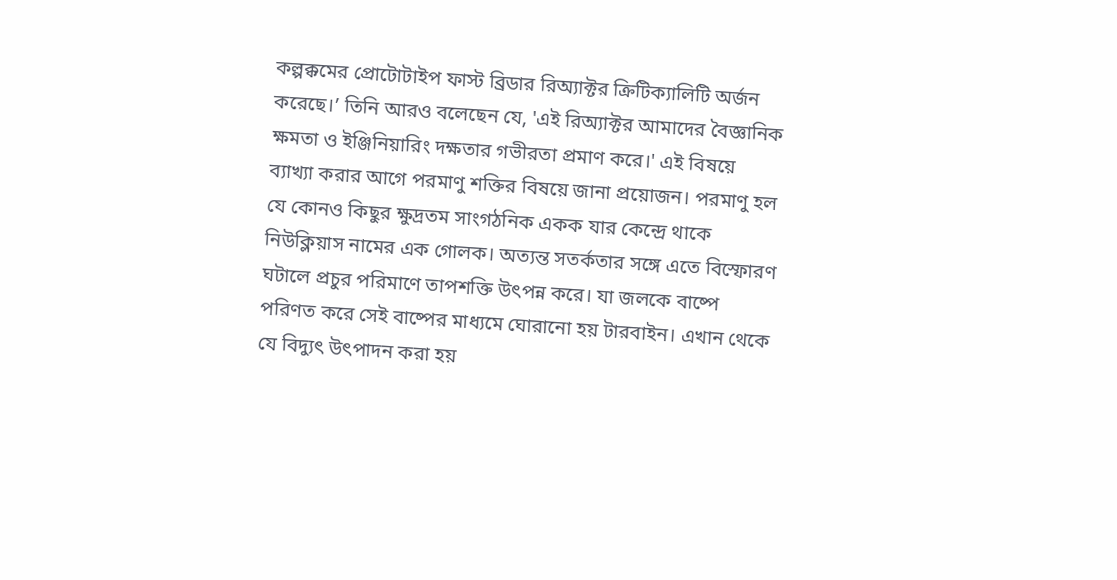কল্পক্কমের প্রোটোটাইপ ফাস্ট ব্রিডার রিঅ্যাক্টর ক্রিটিক্যালিটি অর্জন করেছে।’ তিনি আরও বলেছেন যে, 'এই রিঅ্যাক্টর আমাদের বৈজ্ঞানিক ক্ষমতা ও ইঞ্জিনিয়ারিং দক্ষতার গভীরতা প্রমাণ করে।' এই বিষয়ে ব্যাখ্যা করার আগে পরমাণু শক্তির বিষয়ে জানা প্রয়োজন। পরমাণু হল যে কোনও কিছুর ক্ষুদ্রতম সাংগঠনিক একক যার কেন্দ্রে থাকে নিউক্লিয়াস নামের এক গোলক। অত্যন্ত সতর্কতার সঙ্গে এতে বিস্ফোরণ ঘটালে প্রচুর পরিমাণে তাপশক্তি উৎপন্ন করে। যা জলকে বাষ্পে পরিণত করে সেই বাষ্পের মাধ্যমে ঘোরানো হয় টারবাইন। এখান থেকে যে বিদ্যুৎ উৎপাদন করা হয়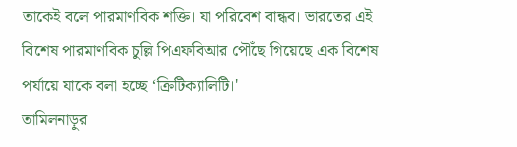তাকেই বলে পারমাণবিক শক্তি। যা পরিবেশ বান্ধব। ভারতের এই বিশেষ পারমাণবিক চুল্লি পিএফবিআর পৌঁছে গিয়েছে এক বিশেষ পর্যায়ে যাকে বলা হচ্ছে ‘ক্রিটিক্যালিটি।'
তামিলনাড়ুর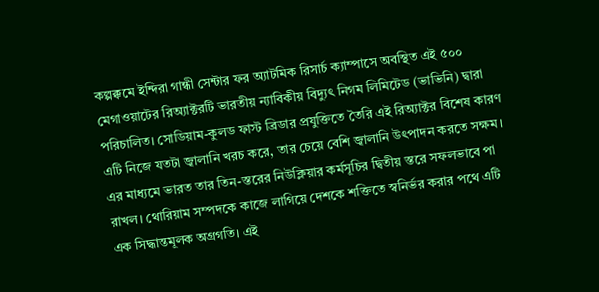কল্পক্কমে ইন্দিরা গান্ধী সেন্টার ফর অ্যাটমিক রিসার্চ ক্যাম্পাসে অবস্থিত এই ৫০০ মেগাওয়াটের রিঅ্যাক্টরটি ভারতীয় ন্যাবিকীয় বিদ্যুৎ নিগম লিমিটেড (ভাভিনি) দ্বারা পরিচালিত। সোডিয়াম-কুলড ফাস্ট ব্রিডার প্রযুক্তিতে তৈরি এই রিঅ্যাক্টর বিশেষ কারণ এটি নিজে যতটা জ্বালানি খরচ করে, তার চেয়ে বেশি জ্বালানি উৎপাদন করতে সক্ষম। এর মাধ্যমে ভারত তার তিন-স্তরের নিউক্লিয়ার কর্মসূচির দ্বিতীয় স্তরে সফলভাবে পা রাখল। থোরিয়াম সম্পদকে কাজে লাগিয়ে দেশকে শক্তিতে স্বনির্ভর করার পথে এটি এক সিদ্ধান্তমূলক অগ্রগতি। এই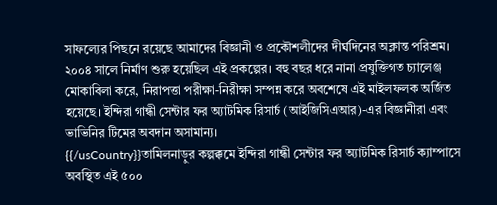সাফল্যের পিছনে রয়েছে আমাদের বিজ্ঞানী ও প্রকৌশলীদের দীর্ঘদিনের অক্লান্ত পরিশ্রম। ২০০৪ সালে নির্মাণ শুরু হয়েছিল এই প্রকল্পের। বহু বছর ধরে নানা প্রযুক্তিগত চ্যালেঞ্জ মোকাবিলা করে, নিরাপত্তা পরীক্ষা-নিরীক্ষা সম্পন্ন করে অবশেষে এই মাইলফলক অর্জিত হয়েছে। ইন্দিরা গান্ধী সেন্টার ফর অ্যাটমিক রিসার্চ (আইজিসিএআর)-এর বিজ্ঞানীরা এবং ভাভিনির টিমের অবদান অসামান্য।
{{/usCountry}}তামিলনাড়ুর কল্পক্কমে ইন্দিরা গান্ধী সেন্টার ফর অ্যাটমিক রিসার্চ ক্যাম্পাসে অবস্থিত এই ৫০০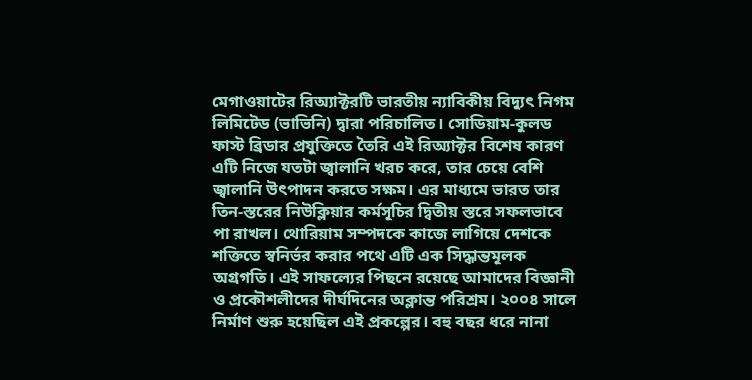মেগাওয়াটের রিঅ্যাক্টরটি ভারতীয় ন্যাবিকীয় বিদ্যুৎ নিগম লিমিটেড (ভাভিনি) দ্বারা পরিচালিত। সোডিয়াম-কুলড ফাস্ট ব্রিডার প্রযুক্তিতে তৈরি এই রিঅ্যাক্টর বিশেষ কারণ এটি নিজে যতটা জ্বালানি খরচ করে, তার চেয়ে বেশি জ্বালানি উৎপাদন করতে সক্ষম। এর মাধ্যমে ভারত তার তিন-স্তরের নিউক্লিয়ার কর্মসূচির দ্বিতীয় স্তরে সফলভাবে পা রাখল। থোরিয়াম সম্পদকে কাজে লাগিয়ে দেশকে শক্তিতে স্বনির্ভর করার পথে এটি এক সিদ্ধান্তমূলক অগ্রগতি। এই সাফল্যের পিছনে রয়েছে আমাদের বিজ্ঞানী ও প্রকৌশলীদের দীর্ঘদিনের অক্লান্ত পরিশ্রম। ২০০৪ সালে নির্মাণ শুরু হয়েছিল এই প্রকল্পের। বহু বছর ধরে নানা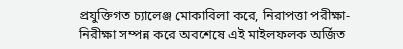প্রযুক্তিগত চ্যালেঞ্জ মোকাবিলা করে, নিরাপত্তা পরীক্ষা-নিরীক্ষা সম্পন্ন করে অবশেষে এই মাইলফলক অর্জিত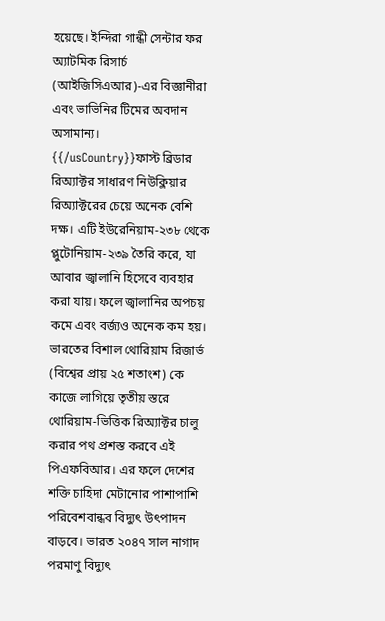হয়েছে। ইন্দিরা গান্ধী সেন্টার ফর অ্যাটমিক রিসার্চ (আইজিসিএআর)-এর বিজ্ঞানীরা এবং ভাভিনির টিমের অবদান অসামান্য।
{{/usCountry}}ফাস্ট ব্রিডার রিঅ্যাক্টর সাধারণ নিউক্লিয়ার রিঅ্যাক্টরের চেয়ে অনেক বেশি দক্ষ। এটি ইউরেনিয়াম-২৩৮ থেকে প্লুটোনিয়াম-২৩৯ তৈরি করে, যা আবার জ্বালানি হিসেবে ব্যবহার করা যায়। ফলে জ্বালানির অপচয় কমে এবং বর্জ্যও অনেক কম হয়। ভারতের বিশাল থোরিয়াম রিজার্ভ (বিশ্বের প্রায় ২৫ শতাংশ) কে কাজে লাগিয়ে তৃতীয় স্তরে থোরিয়াম-ভিত্তিক রিঅ্যাক্টর চালু করার পথ প্রশস্ত করবে এই পিএফবিআর। এর ফলে দেশের শক্তি চাহিদা মেটানোর পাশাপাশি পরিবেশবান্ধব বিদ্যুৎ উৎপাদন বাড়বে। ভারত ২০৪৭ সাল নাগাদ পরমাণু বিদ্যুৎ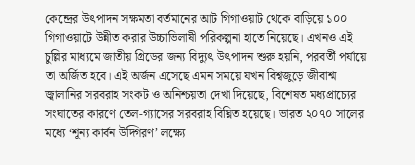কেন্দ্রের উৎপাদন সক্ষমতা বর্তমানের আট গিগাওয়াট থেকে বাড়িয়ে ১০০ গিগাওয়াটে উন্নীত করার উচ্চাভিলাষী পরিকল্পনা হাতে নিয়েছে। এখনও এই চুল্লির মাধ্যমে জাতীয় গ্রিডের জন্য বিদ্যুৎ উৎপাদন শুরু হয়নি, পরবর্তী পর্যায়ে তা অর্জিত হবে। এই অর্জন এসেছে এমন সময়ে যখন বিশ্বজুড়ে জীবাশ্ম জ্বালানির সরবরাহ সংকট ও অনিশ্চয়তা দেখা দিয়েছে, বিশেষত মধ্যপ্রাচ্যের সংঘাতের কারণে তেল-গ্যাসের সরবরাহ বিঘ্নিত হয়েছে। ভারত ২০৭০ সালের মধ্যে ‘শূন্য কার্বন উদ্গিরণ’ লক্ষ্যে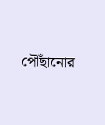পৌঁছানোর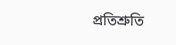প্রতিশ্রুতি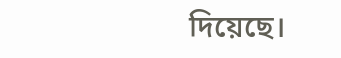দিয়েছে।